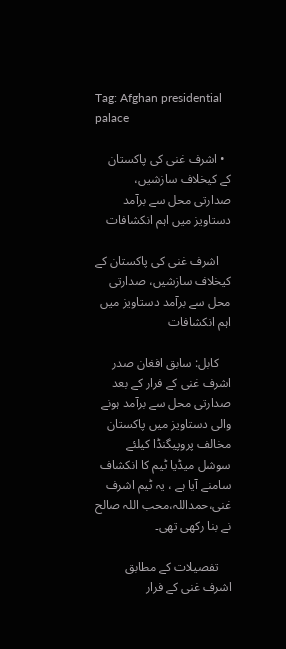Tag: Afghan presidential palace

  • اشرف غنی کی پاکستان کے کیخلاف سازشیں،  صدارتی محل سے برآمد دستاویز میں اہم انکشافات

    اشرف غنی کی پاکستان کے کیخلاف سازشیں، صدارتی محل سے برآمد دستاویز میں اہم انکشافات

    کابل: سابق افغان صدر اشرف غنی کے فرار کے بعد صدارتی محل سے برآمد ہونے والی دستاویز میں پاکستان مخالف پروپیگنڈا کیلئے سوشل میڈیا ٹیم کا انکشاف سامنے آیا ہے ، یہ ٹیم اشرف غنی،حمداللہ،محب اللہ صالح نے بنا رکھی تھی۔

    تفصیلات کے مطابق اشرف غنی کے فرار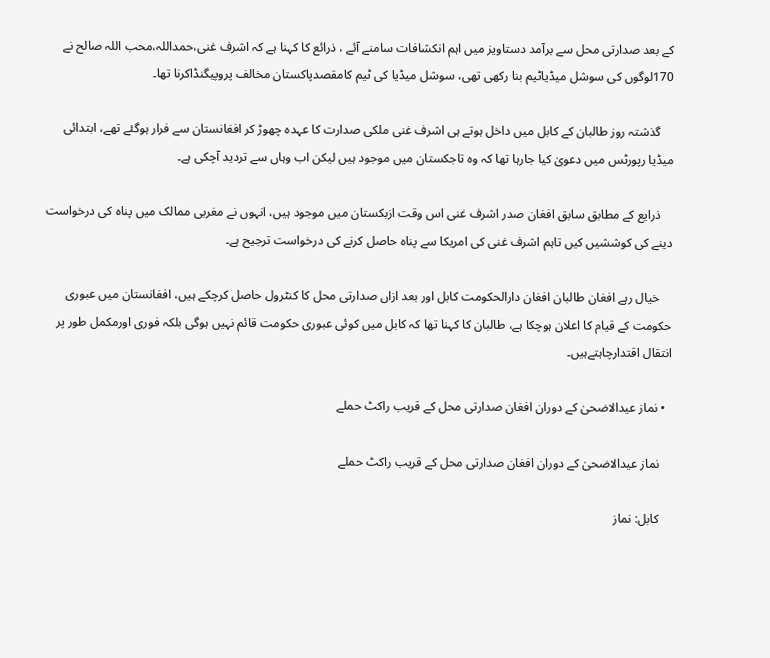کے بعد صدارتی محل سے برآمد دستاویز میں اہم انکشافات سامنے آئے ، ذرائع کا کہنا ہے کہ اشرف غنی،حمداللہ،محب اللہ صالح نے 170لوگوں کی سوشل میڈیاٹیم بنا رکھی تھی، سوشل میڈیا کی ٹیم کامقصدپاکستان مخالف پروپیگنڈاکرنا تھا۔

    گذشتہ روز طالبان کے کابل میں داخل ہوتے ہی اشرف غنی ملکی صدارت کا عہدہ چھوڑ کر افغانستان سے فرار ہوگئے تھے، ابتدائی میڈیا رپورٹس میں دعویٰ کیا جارہا تھا کہ وہ تاجکستان میں موجود ہیں لیکن اب وہاں سے تردید آچکی ہے۔

    ذرایع کے مطابق سابق افغان صدر اشرف غنی اس وقت ازبکستان میں موجود ہیں، انہوں نے مغربی ممالک میں پناہ کی درخواست دینے کی کوششیں کیں تاہم اشرف غنی کی امریکا سے پناہ حاصل کرنے کی درخواست ترجیح ہے۔

    خیال رہے افغان طالبان افغان دارالحکومت کابل اور بعد ازاں صدارتی محل کا کنٹرول حاصل کرچکے ہیں، افغانستان میں عبوری حکومت کے قیام کا اعلان ہوچکا ہے، طالبان کا کہنا تھا کہ کابل میں کوئی عبوری حکومت قائم نہیں ہوگی بلکہ فوری اورمکمل طور پر انتقال اقتدارچاہتےہیں۔

  • نماز عیدالاضحیٰ کے دوران افغان صدارتی محل کے قریب راکٹ حملے

    نماز عیدالاضحیٰ کے دوران افغان صدارتی محل کے قریب راکٹ حملے

    کابل: نماز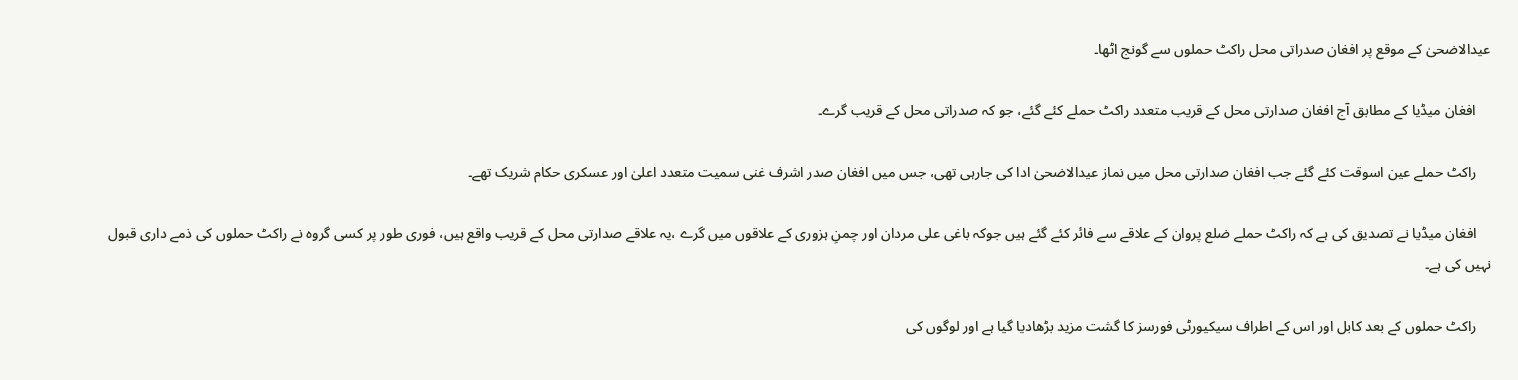عیدالاضحیٰ کے موقع پر افغان صدراتی محل راکٹ حملوں سے گونج اٹھا۔

    افغان میڈیا کے مطابق آج افغان صدارتی محل کے قریب متعدد راکٹ حملے کئے گئے، جو کہ صدراتی محل کے قریب گرے۔

    راکٹ حملے عین اسوقت کئے گئے جب افغان صدارتی محل میں نماز عیدالاضحیٰ ادا کی جارہی تھی، جس میں افغان صدر اشرف غنی سمیت متعدد اعلیٰ اور عسکری حکام شریک تھے۔

    افغان میڈیا نے تصدیق کی ہے کہ راکٹ حملے ضلع پروان کے علاقے سے فائر کئے گئے ہیں جوکہ باغی علی مردان اور چمنِ ہزوری کے علاقوں میں گرے ،یہ علاقے صدارتی محل کے قریب واقع ہیں، فوری طور پر کسی گروہ نے راکٹ حملوں کی ذمے داری قبول نہیں کی ہے۔

    راکٹ حملوں کے بعد کابل اور اس کے اطراف سیکیورٹی فورسز کا گشت مزید بڑھادیا گیا ہے اور لوگوں کی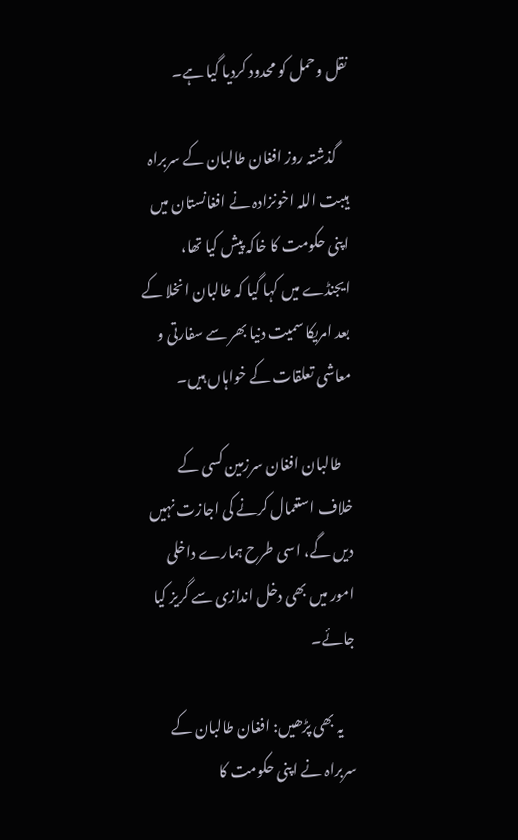نقل وحمل کو محدود کردیا گیا ہے۔

    گذشتہ روز افغان طالبان کے سربراہ ہیبت اللہ اخونزادہ نے افغانستان میں اپنی حکومت کا خاکہ پیش کیا تھا، ایجنڈے میں کہا گیا کہ طالبان انخلا کے بعد امریکا سمیت دنیا بھر سے سفارتی و معاشی تعلقات کے خواہاں ہیں۔

    طالبان افغان سرزمین کسی کے خلاف استعمال کرنے کی اجازت نہیں دیں گے، اسی طرح ہمارے داخلی امور میں بھی دخل اندازی سے گریز کیا جائے۔

    یہ بھی پڑھیں: افغان طالبان کے سربراہ نے اپنی حکومت کا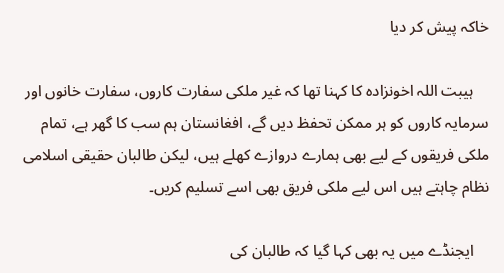خاکہ پیش کر دیا

    ہیبت اللہ اخونزادہ کا کہنا تھا کہ غیر ملکی سفارت کاروں، سفارت خانوں اور سرمایہ کاروں کو ہر ممکن تحفظ دیں گے، افغانستان ہم سب کا گھر ہے، تمام ملکی فریقوں کے لیے بھی ہمارے دروازے کھلے ہیں، لیکن طالبان حقیقی اسلامی نظام چاہتے ہیں اس لیے ملکی فریق بھی اسے تسلیم کریں۔

    ایجنڈے میں یہ بھی کہا گیا کہ طالبان کی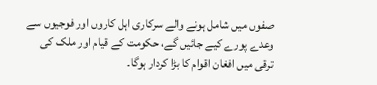صفوں میں شامل ہونے والے سرکاری اہل کاروں اور فوجیوں سے وعدے پورے کیے جائیں گے، حکومت کے قیام اور ملک کی ترقی میں افغان اقوام کا بڑا کردار ہوگا۔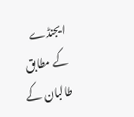ایجنڈے کے مطابق طالبان کے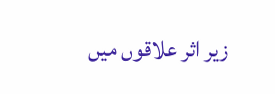زیر اثر علاقوں میں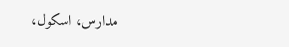مدارس، اسکول،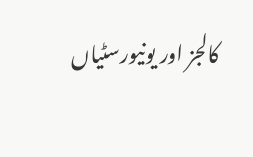کالجز اور یونیورسٹیاں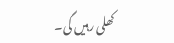کھلی رہیں گی۔